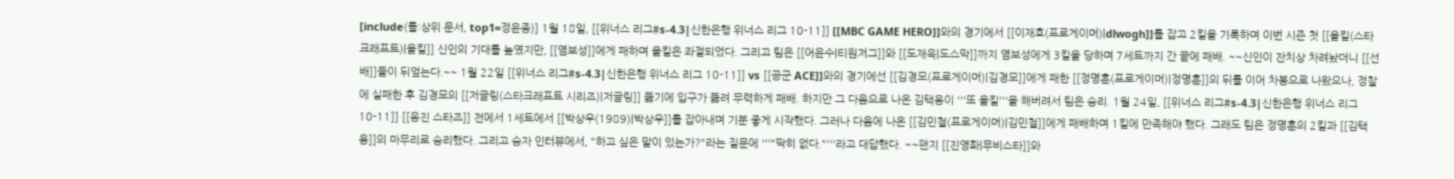[include(틀:상위 문서, top1=정윤종)] 1월 18일, [[위너스 리그#s-4.3|신한은행 위너스 리그 10-11]] [[MBC GAME HERO]]와의 경기에서 [[이재호(프로게이머)|dlwogh]]를 잡고 2킬을 기록하며 이번 시즌 첫 [[올킬(스타크래프트)|올킬]] 신인의 기대를 높였지만, [[염보성]]에게 패하며 올킬은 좌절되었다. 그리고 팀은 [[어윤수|티원저그]]와 [[도재욱|도스막]]까지 염보성에게 3킬을 당하며 7세트까지 간 끝에 패배. ~~신인이 잔치상 차려놨더니 [[선배]]들이 뒤엎는다.~~ 1월 22일 [[위너스 리그#s-4.3|신한은행 위너스 리그 10-11]] vs [[공군 ACE]]와의 경기에선 [[김경모(프로게이머)|김경모]]에게 패한 [[정명훈(프로게이머)|정명훈]]의 뒤를 이어 차봉으로 나왔으나, 정찰에 실패한 후 김경모의 [[저글링(스타크래프트 시리즈)|저글링]] 뚫기에 입구가 뚫려 무력하게 패배. 하지만 그 다음으로 나온 김택용이 '''또 올킬'''을 해버려서 팀은 승리. 1월 24일, [[위너스 리그#s-4.3|신한은행 위너스 리그 10-11]] [[웅진 스타즈]] 전에서 1세트에서 [[박상우(1989)|박상우]]를 잡아내며 기분 좋게 시작했다. 그러나 다음에 나온 [[김민철(프로게이머)|김민철]]에게 패배하며 1킬에 만족해야 했다. 그래도 팀은 정명훈의 2킬과 [[김택용]]의 마무리로 승리했다. 그리고 승자 인터뷰에서, "하고 싶은 말이 있는가?"라는 질문에 '''"딱히 없다."'''라고 대답했다. ~~왠지 [[진영화|무비스타]]와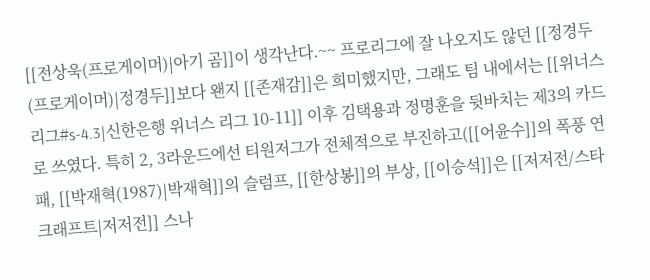[[전상욱(프로게이머)|아기 곰]]이 생각난다.~~ 프로리그에 잘 나오지도 않던 [[정경두(프로게이머)|정경두]]보다 왠지 [[존재감]]은 희미했지만, 그래도 팀 내에서는 [[위너스 리그#s-4.3|신한은행 위너스 리그 10-11]] 이후 김택용과 정명훈을 뒷바치는 제3의 카드로 쓰였다. 특히 2, 3라운드에선 티원저그가 전체적으로 부진하고([[어윤수]]의 폭풍 연패, [[박재혁(1987)|박재혁]]의 슬럼프, [[한상봉]]의 부상, [[이승석]]은 [[저저전/스타크래프트|저저전]] 스나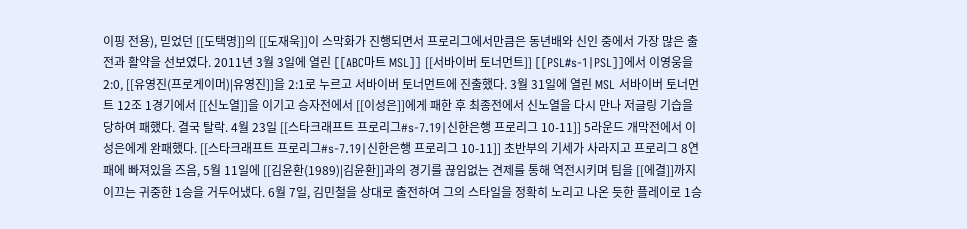이핑 전용), 믿었던 [[도택명]]의 [[도재욱]]이 스막화가 진행되면서 프로리그에서만큼은 동년배와 신인 중에서 가장 많은 출전과 활약을 선보였다. 2011년 3월 3일에 열린 [[ABC마트 MSL]] [[서바이버 토너먼트]] [[PSL#s-1|PSL]]에서 이영웅을 2:0, [[유영진(프로게이머)|유영진]]을 2:1로 누르고 서바이버 토너먼트에 진출했다. 3월 31일에 열린 MSL 서바이버 토너먼트 12조 1경기에서 [[신노열]]을 이기고 승자전에서 [[이성은]]에게 패한 후 최종전에서 신노열을 다시 만나 저글링 기습을 당하여 패했다. 결국 탈락. 4월 23일 [[스타크래프트 프로리그#s-7.19|신한은행 프로리그 10-11]] 5라운드 개막전에서 이성은에게 완패했다. [[스타크래프트 프로리그#s-7.19|신한은행 프로리그 10-11]] 초반부의 기세가 사라지고 프로리그 8연패에 빠져있을 즈음, 5월 11일에 [[김윤환(1989)|김윤환]]과의 경기를 끊임없는 견제를 통해 역전시키며 팀을 [[에결]]까지 이끄는 귀중한 1승을 거두어냈다. 6월 7일, 김민철을 상대로 출전하여 그의 스타일을 정확히 노리고 나온 듯한 플레이로 1승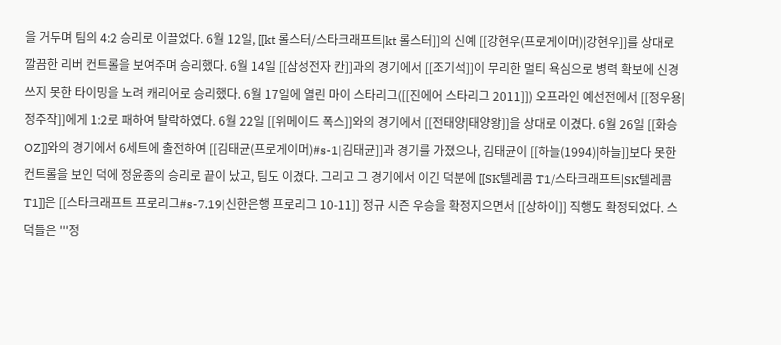을 거두며 팀의 4:2 승리로 이끌었다. 6월 12일, [[kt 롤스터/스타크래프트|kt 롤스터]]의 신예 [[강현우(프로게이머)|강현우]]를 상대로 깔끔한 리버 컨트롤을 보여주며 승리했다. 6월 14일 [[삼성전자 칸]]과의 경기에서 [[조기석]]이 무리한 멀티 욕심으로 병력 확보에 신경쓰지 못한 타이밍을 노려 캐리어로 승리했다. 6월 17일에 열린 마이 스타리그([[진에어 스타리그 2011]]) 오프라인 예선전에서 [[정우용|정주작]]에게 1:2로 패하여 탈락하였다. 6월 22일 [[위메이드 폭스]]와의 경기에서 [[전태양|태양왕]]을 상대로 이겼다. 6월 26일 [[화승 OZ]]와의 경기에서 6세트에 출전하여 [[김태균(프로게이머)#s-1|김태균]]과 경기를 가졌으나, 김태균이 [[하늘(1994)|하늘]]보다 못한 컨트롤을 보인 덕에 정윤종의 승리로 끝이 났고, 팀도 이겼다. 그리고 그 경기에서 이긴 덕분에 [[SK텔레콤 T1/스타크래프트|SK텔레콤 T1]]은 [[스타크래프트 프로리그#s-7.19|신한은행 프로리그 10-11]] 정규 시즌 우승을 확정지으면서 [[상하이]] 직행도 확정되었다. 스덕들은 '''정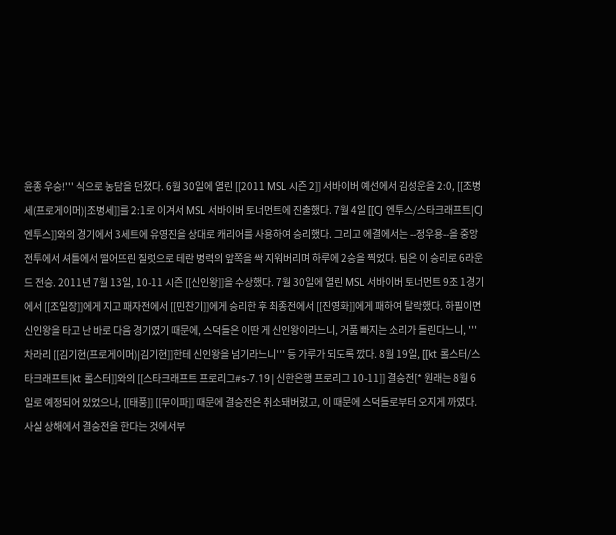윤종 우승!''' 식으로 농담을 던졌다. 6월 30일에 열린 [[2011 MSL 시즌 2]] 서바이버 예선에서 김성운을 2:0, [[조병세(프로게이머)|조병세]]를 2:1로 이겨서 MSL 서바이버 토너먼트에 진출했다. 7월 4일 [[CJ 엔투스/스타크래프트|CJ 엔투스]]와의 경기에서 3세트에 유영진을 상대로 캐리어를 사용하여 승리했다. 그리고 에결에서는 --정우용--을 중앙 전투에서 셔틀에서 떨어뜨린 질럿으로 테란 병력의 앞쪽을 싹 지워버리며 하루에 2승을 찍었다. 팀은 이 승리로 6라운드 전승. 2011년 7월 13일, 10-11 시즌 [[신인왕]]을 수상했다. 7월 30일에 열린 MSL 서바이버 토너먼트 9조 1경기에서 [[조일장]]에게 지고 패자전에서 [[민찬기]]에게 승리한 후 최종전에서 [[진영화]]에게 패하여 탈락했다. 하필이면 신인왕을 타고 난 바로 다음 경기였기 때문에, 스덕들은 이딴 게 신인왕이라느니, 거품 빠지는 소리가 들린다느니, '''차라리 [[김기현(프로게이머)|김기현]]한테 신인왕을 넘기라느니''' 등 가루가 되도록 깠다. 8월 19일, [[kt 롤스터/스타크래프트|kt 롤스터]]와의 [[스타크래프트 프로리그#s-7.19|신한은행 프로리그 10-11]] 결승전[* 원래는 8월 6일로 예정되어 있었으나, [[태풍]] [[무이파]] 때문에 결승전은 취소돼버렸고, 이 때문에 스덕들로부터 오지게 까였다. 사실 상해에서 결승전을 한다는 것에서부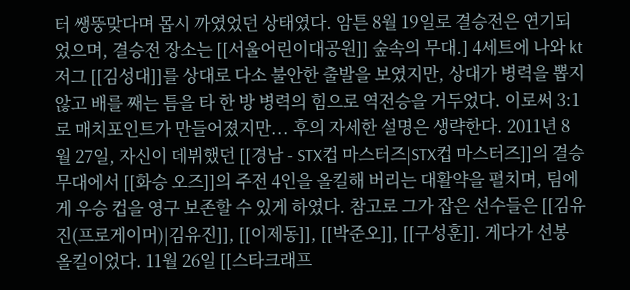터 쌩뚱맞다며 몹시 까였었던 상태였다. 암튼 8월 19일로 결승전은 연기되었으며, 결승전 장소는 [[서울어린이대공원]] 숲속의 무대.] 4세트에 나와 kt저그 [[김성대]]를 상대로 다소 불안한 출발을 보였지만, 상대가 병력을 뽑지 않고 배를 째는 틈을 타 한 방 병력의 힘으로 역전승을 거두었다. 이로써 3:1로 매치포인트가 만들어졌지만... 후의 자세한 설명은 생략한다. 2011년 8월 27일, 자신이 데뷔했던 [[경남 - STX컵 마스터즈|STX컵 마스터즈]]의 결승 무대에서 [[화승 오즈]]의 주전 4인을 올킬해 버리는 대활약을 펼치며, 팀에게 우승 컵을 영구 보존할 수 있게 하였다. 참고로 그가 잡은 선수들은 [[김유진(프로게이머)|김유진]], [[이제동]], [[박준오]], [[구성훈]]. 게다가 선봉 올킬이었다. 11월 26일 [[스타크래프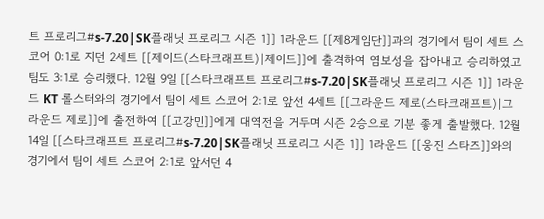트 프로리그#s-7.20|SK플래닛 프로리그 시즌 1]] 1라운드 [[제8게임단]]과의 경기에서 팀이 세트 스코어 0:1로 지던 2세트 [[제이드(스타크래프트)|제이드]]에 출격하여 염보성을 잡아내고 승리하였고 팀도 3:1로 승리했다. 12월 9일 [[스타크래프트 프로리그#s-7.20|SK플래닛 프로리그 시즌 1]] 1라운드 KT 롤스터와의 경기에서 팀이 세트 스코어 2:1로 앞선 4세트 [[그라운드 제로(스타크래프트)|그라운드 제로]]에 출전하여 [[고강민]]에게 대역전을 거두며 시즌 2승으로 기분 좋게 출발했다. 12월 14일 [[스타크래프트 프로리그#s-7.20|SK플래닛 프로리그 시즌 1]] 1라운드 [[웅진 스타즈]]와의 경기에서 팀이 세트 스코어 2:1로 앞서던 4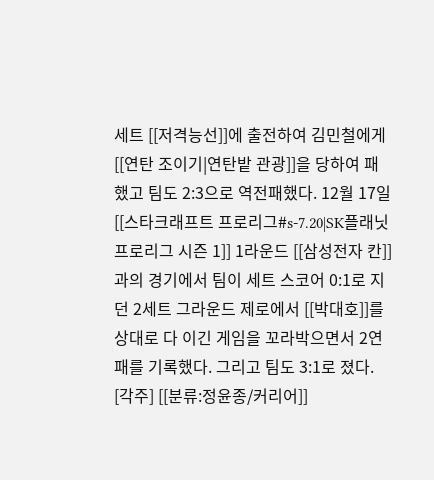세트 [[저격능선]]에 출전하여 김민철에게 [[연탄 조이기|연탄밭 관광]]을 당하여 패했고 팀도 2:3으로 역전패했다. 12월 17일 [[스타크래프트 프로리그#s-7.20|SK플래닛 프로리그 시즌 1]] 1라운드 [[삼성전자 칸]]과의 경기에서 팀이 세트 스코어 0:1로 지던 2세트 그라운드 제로에서 [[박대호]]를 상대로 다 이긴 게임을 꼬라박으면서 2연패를 기록했다. 그리고 팀도 3:1로 졌다. [각주] [[분류:정윤종/커리어]]